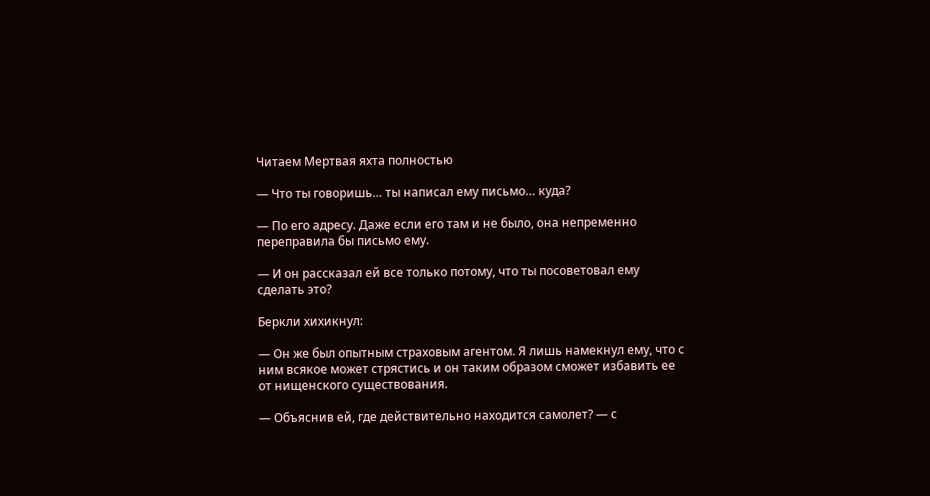Читаем Мертвая яхта полностью

— Что ты говоришь… ты написал ему письмо… куда?

— По его адресу. Даже если его там и не было, она непременно переправила бы письмо ему.

— И он рассказал ей все только потому, что ты посоветовал ему сделать это?

Беркли хихикнул:

— Он же был опытным страховым агентом. Я лишь намекнул ему, что с ним всякое может стрястись и он таким образом сможет избавить ее от нищенского существования.

— Объяснив ей, где действительно находится самолет? — с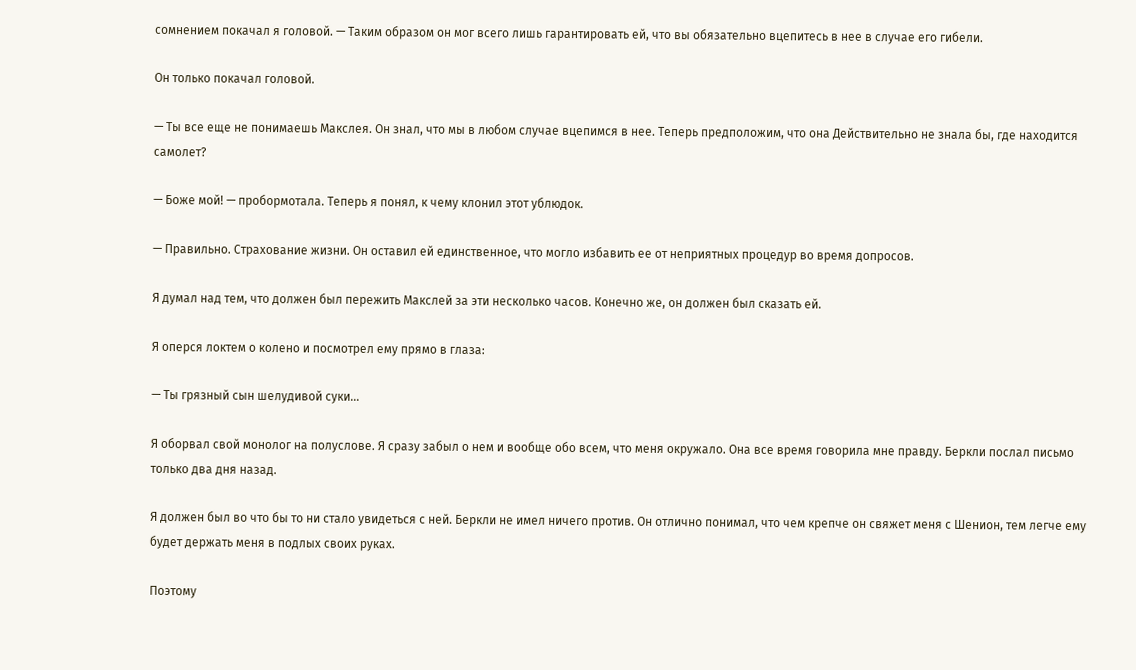сомнением покачал я головой. — Таким образом он мог всего лишь гарантировать ей, что вы обязательно вцепитесь в нее в случае его гибели.

Он только покачал головой.

— Ты все еще не понимаешь Макслея. Он знал, что мы в любом случае вцепимся в нее. Теперь предположим, что она Действительно не знала бы, где находится самолет?

— Боже мой! — пробормотала. Теперь я понял, к чему клонил этот ублюдок.

— Правильно. Страхование жизни. Он оставил ей единственное, что могло избавить ее от неприятных процедур во время допросов.

Я думал над тем, что должен был пережить Макслей за эти несколько часов. Конечно же, он должен был сказать ей.

Я оперся локтем о колено и посмотрел ему прямо в глаза:

— Ты грязный сын шелудивой суки…

Я оборвал свой монолог на полуслове. Я сразу забыл о нем и вообще обо всем, что меня окружало. Она все время говорила мне правду. Беркли послал письмо только два дня назад.

Я должен был во что бы то ни стало увидеться с ней. Беркли не имел ничего против. Он отлично понимал, что чем крепче он свяжет меня с Шенион, тем легче ему будет держать меня в подлых своих руках.

Поэтому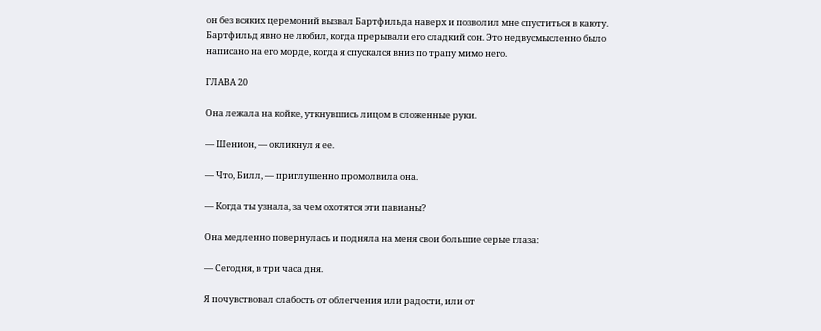он без всяких церемоний вызвал Бартфильда наверх и позволил мне спуститься в каюту. Бартфильд явно не любил, когда прерывали его сладкий сон. Это недвусмысленно было написано на его морде, когда я спускался вниз по трапу мимо него.

ГЛАВА 20

Она лежала на койке, уткнувшись лицом в сложенные руки.

— Шенион, — окликнул я ее.

— Что, Билл, — приглушенно промолвила она.

— Когда ты узнала, за чем охотятся эти павианы?

Она медленно повернулась и подняла на меня свои большие серые глаза:

— Сегодня, в три часа дня.

Я почувствовал слабость от облегчения или радости, или от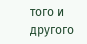того и другого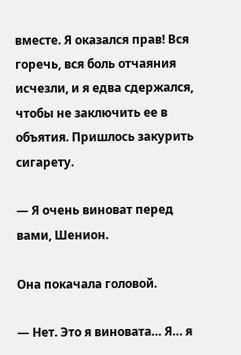вместе. Я оказался прав! Вся горечь, вся боль отчаяния исчезли, и я едва сдержался, чтобы не заключить ее в объятия. Пришлось закурить сигарету.

— Я очень виноват перед вами, Шенион.

Она покачала головой.

— Нет. Это я виновата… Я… я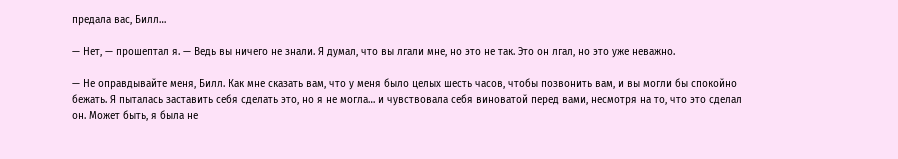предала вас, Билл…

— Нет, — прошептал я. — Ведь вы ничего не знали. Я думал, что вы лгали мне, но это не так. Это он лгал, но это уже неважно.

— Не оправдывайте меня, Билл. Как мне сказать вам, что у меня было целых шесть часов, чтобы позвонить вам, и вы могли бы спокойно бежать. Я пыталась заставить себя сделать это, но я не могла… и чувствовала себя виноватой перед вами, несмотря на то, что это сделал он. Может быть, я была не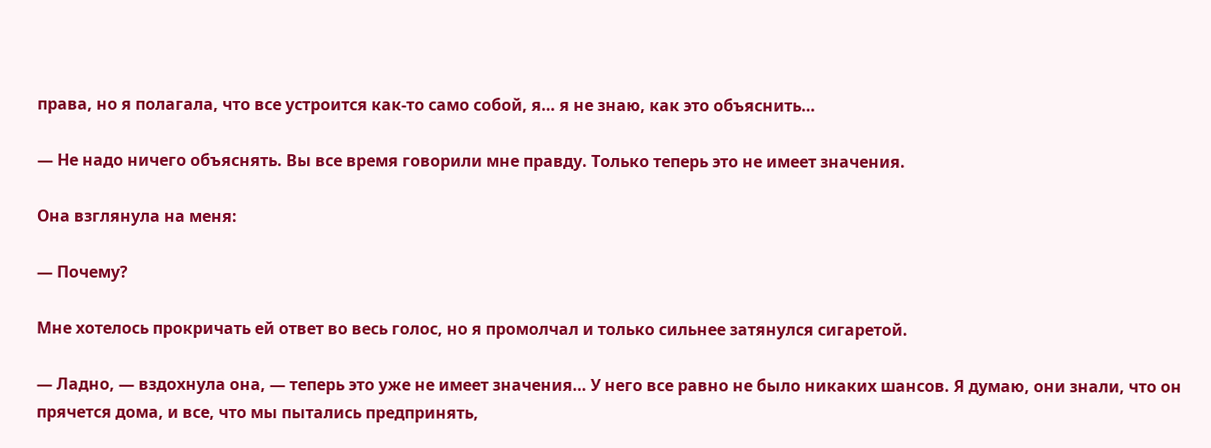права, но я полагала, что все устроится как-то само собой, я… я не знаю, как это объяснить…

— Не надо ничего объяснять. Вы все время говорили мне правду. Только теперь это не имеет значения.

Она взглянула на меня:

— Почему?

Мне хотелось прокричать ей ответ во весь голос, но я промолчал и только сильнее затянулся сигаретой.

— Ладно, — вздохнула она, — теперь это уже не имеет значения… У него все равно не было никаких шансов. Я думаю, они знали, что он прячется дома, и все, что мы пытались предпринять,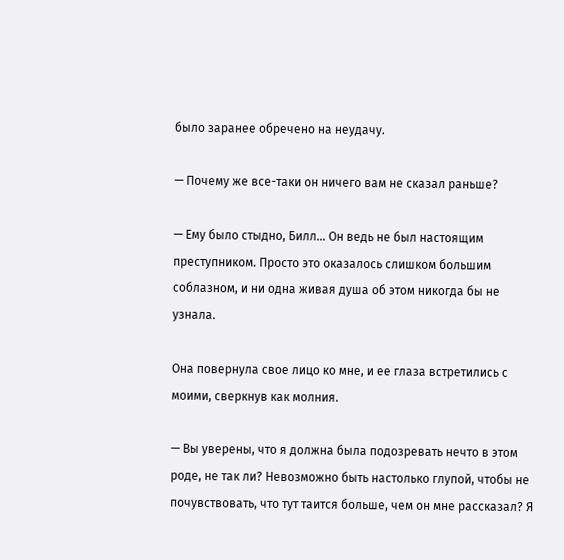было заранее обречено на неудачу.

— Почему же все-таки он ничего вам не сказал раньше?

— Ему было стыдно, Билл… Он ведь не был настоящим преступником. Просто это оказалось слишком большим соблазном, и ни одна живая душа об этом никогда бы не узнала.

Она повернула свое лицо ко мне, и ее глаза встретились с моими, сверкнув как молния.

— Вы уверены, что я должна была подозревать нечто в этом роде, не так ли? Невозможно быть настолько глупой, чтобы не почувствовать, что тут таится больше, чем он мне рассказал? Я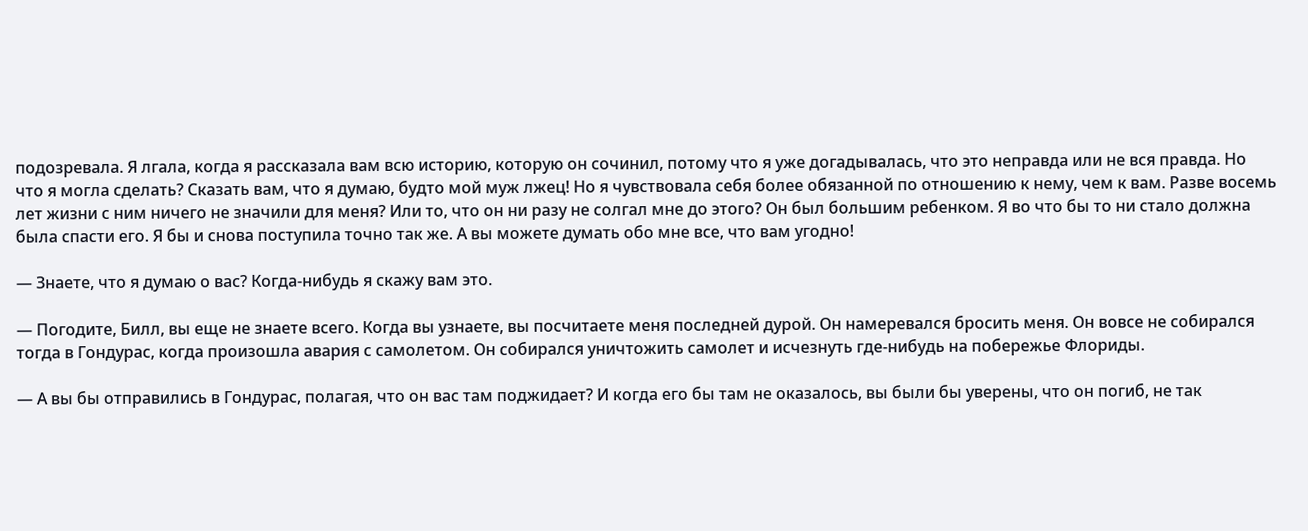подозревала. Я лгала, когда я рассказала вам всю историю, которую он сочинил, потому что я уже догадывалась, что это неправда или не вся правда. Но что я могла сделать? Сказать вам, что я думаю, будто мой муж лжец! Но я чувствовала себя более обязанной по отношению к нему, чем к вам. Разве восемь лет жизни с ним ничего не значили для меня? Или то, что он ни разу не солгал мне до этого? Он был большим ребенком. Я во что бы то ни стало должна была спасти его. Я бы и снова поступила точно так же. А вы можете думать обо мне все, что вам угодно!

— Знаете, что я думаю о вас? Когда-нибудь я скажу вам это.

— Погодите, Билл, вы еще не знаете всего. Когда вы узнаете, вы посчитаете меня последней дурой. Он намеревался бросить меня. Он вовсе не собирался тогда в Гондурас, когда произошла авария с самолетом. Он собирался уничтожить самолет и исчезнуть где-нибудь на побережье Флориды.

— А вы бы отправились в Гондурас, полагая, что он вас там поджидает? И когда его бы там не оказалось, вы были бы уверены, что он погиб, не так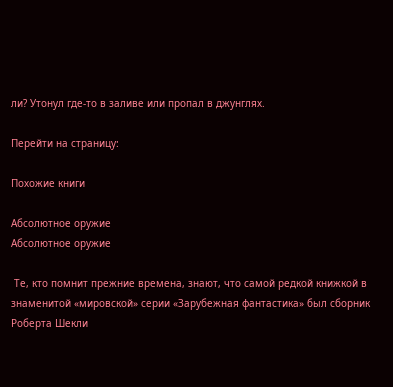ли? Утонул где-то в заливе или пропал в джунглях.

Перейти на страницу:

Похожие книги

Абсолютное оружие
Абсолютное оружие

 Те, кто помнит прежние времена, знают, что самой редкой книжкой в знаменитой «мировской» серии «Зарубежная фантастика» был сборник Роберта Шекли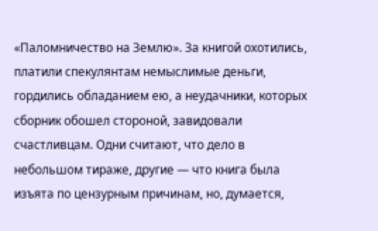«Паломничество на Землю». За книгой охотились, платили спекулянтам немыслимые деньги, гордились обладанием ею, а неудачники, которых сборник обошел стороной, завидовали счастливцам. Одни считают, что дело в небольшом тираже, другие — что книга была изъята по цензурным причинам, но, думается,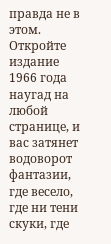правда не в этом. Откройте издание 1966 года наугад на любой странице, и вас затянет водоворот фантазии, где весело, где ни тени скуки, где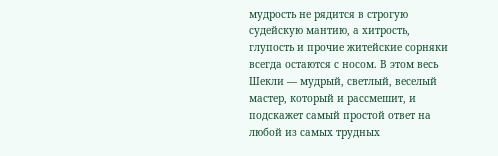мудрость не рядится в строгую судейскую мантию, а хитрость, глупость и прочие житейские сорняки всегда остаются с носом. В этом весь Шекли — мудрый, светлый, веселый мастер, который и рассмешит, и подскажет самый простой ответ на любой из самых трудных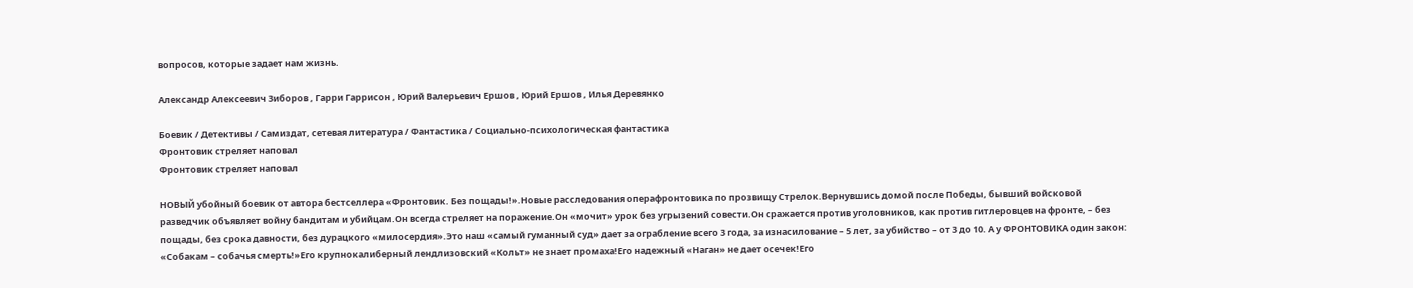вопросов, которые задает нам жизнь.

Александр Алексеевич Зиборов , Гарри Гаррисон , Юрий Валерьевич Ершов , Юрий Ершов , Илья Деревянко

Боевик / Детективы / Самиздат, сетевая литература / Фантастика / Социально-психологическая фантастика
Фронтовик стреляет наповал
Фронтовик стреляет наповал

НОВЫЙ убойный боевик от автора бестселлера «Фронтовик. Без пощады!».Новые расследования операфронтовика по прозвищу Стрелок.Вернувшись домой после Победы, бывший войсковой разведчик объявляет войну бандитам и убийцам.Он всегда стреляет на поражение.Он «мочит» урок без угрызений совести.Он сражается против уголовников, как против гитлеровцев на фронте, – без пощады, без срока давности, без дурацкого «милосердия».Это наш «самый гуманный суд» дает за ограбление всего 3 года, за изнасилование – 5 лет, за убийство – от 3 до 10. А у ФРОНТОВИКА один закон: «Собакам – собачья смерть!»Его крупнокалиберный лендлизовский «Кольт» не знает промаха!Его надежный «Наган» не дает осечек!Его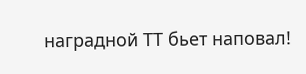наградной ТТ бьет наповал!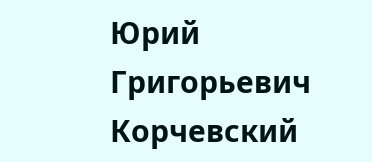Юрий Григорьевич Корчевский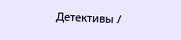Детективы /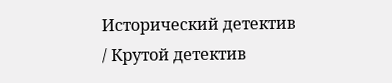Исторический детектив / Крутой детектив